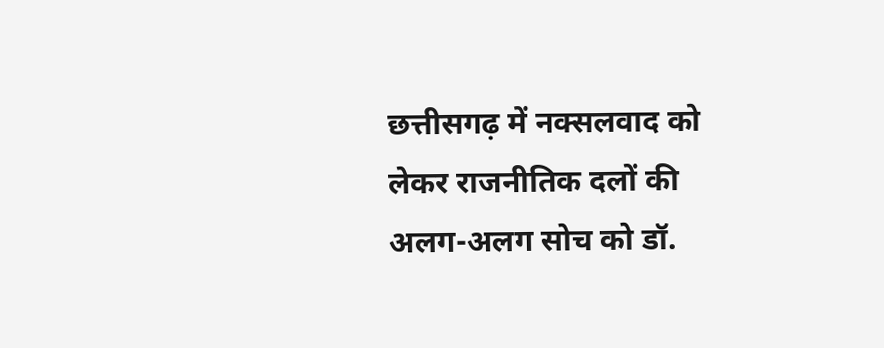छत्तीसगढ़ में नक्सलवाद को लेकर राजनीतिक दलों की अलग-अलग सोच को डॉ.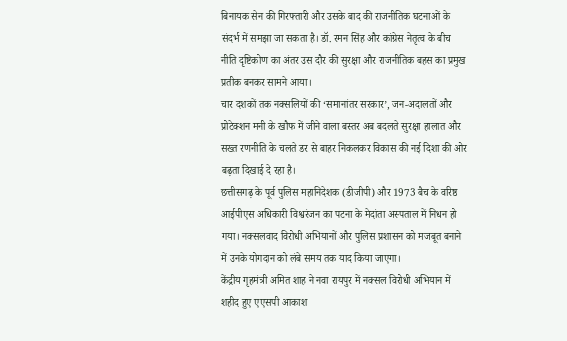बिनायक सेन की गिरफ्तारी और उसके बाद की राजनीतिक घटनाओं के संदर्भ में समझा जा सकता है। डॉ. रमन सिंह और कांग्रेस नेतृत्व के बीच नीति दृष्टिकोण का अंतर उस दौर की सुरक्षा और राजनीतिक बहस का प्रमुख प्रतीक बनकर सामने आया।
चार दशकों तक नक्सलियों की ‘समानांतर सरकार’, जन-अदालतों और प्रोटेक्शन मनी के खौफ में जीने वाला बस्तर अब बदलते सुरक्षा हालात और सख्त रणनीति के चलते डर से बाहर निकलकर विकास की नई दिशा की ओर बढ़ता दिखाई दे रहा है।
छत्तीसगढ़ के पूर्व पुलिस महानिदेशक (डीजीपी) और 1973 बैच के वरिष्ठ आईपीएस अधिकारी विश्वरंजन का पटना के मेदांता अस्पताल में निधन हो गया। नक्सलवाद विरोधी अभियानों और पुलिस प्रशासन को मजबूत बनाने में उनके योगदान को लंबे समय तक याद किया जाएगा।
केंद्रीय गृहमंत्री अमित शाह ने नवा रायपुर में नक्सल विरोधी अभियान में शहीद हुए एएसपी आकाश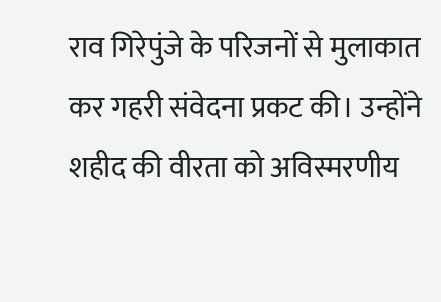राव गिरेपुंजे के परिजनों से मुलाकात कर गहरी संवेदना प्रकट की। उन्होंने शहीद की वीरता को अविस्मरणीय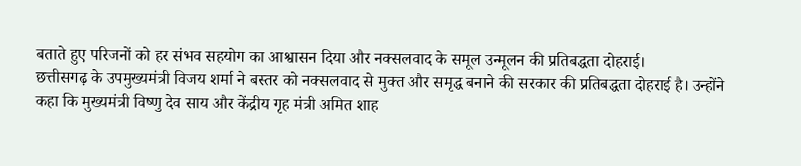बताते हुए परिजनों को हर संभव सहयोग का आश्वासन दिया और नक्सलवाद के समूल उन्मूलन की प्रतिबद्धता दोहराई।
छत्तीसगढ़ के उपमुख्यमंत्री विजय शर्मा ने बस्तर को नक्सलवाद से मुक्त और समृद्ध बनाने की सरकार की प्रतिबद्धता दोहराई है। उन्होंने कहा कि मुख्यमंत्री विष्णु देव साय और केंद्रीय गृह मंत्री अमित शाह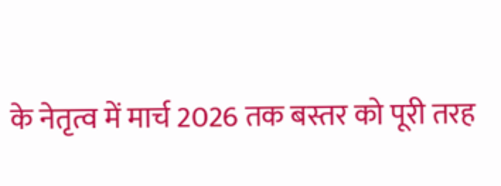के नेतृत्व में मार्च 2026 तक बस्तर को पूरी तरह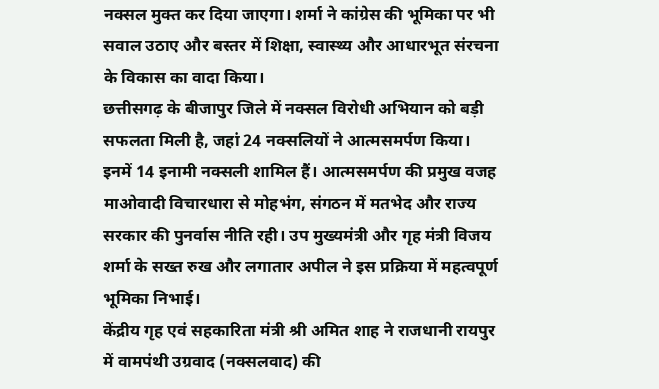नक्सल मुक्त कर दिया जाएगा। शर्मा ने कांग्रेस की भूमिका पर भी सवाल उठाए और बस्तर में शिक्षा, स्वास्थ्य और आधारभूत संरचना के विकास का वादा किया।
छत्तीसगढ़ के बीजापुर जिले में नक्सल विरोधी अभियान को बड़ी सफलता मिली है, जहां 24 नक्सलियों ने आत्मसमर्पण किया। इनमें 14 इनामी नक्सली शामिल हैं। आत्मसमर्पण की प्रमुख वजह माओवादी विचारधारा से मोहभंग, संगठन में मतभेद और राज्य सरकार की पुनर्वास नीति रही। उप मुख्यमंत्री और गृह मंत्री विजय शर्मा के सख्त रुख और लगातार अपील ने इस प्रक्रिया में महत्वपूर्ण भूमिका निभाई।
केंद्रीय गृह एवं सहकारिता मंत्री श्री अमित शाह ने राजधानी रायपुर में वामपंथी उग्रवाद (नक्सलवाद) की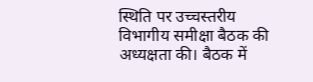स्थिति पर उच्चस्तरीय विभागीय समीक्षा बैठक की अध्यक्षता की। बैठक में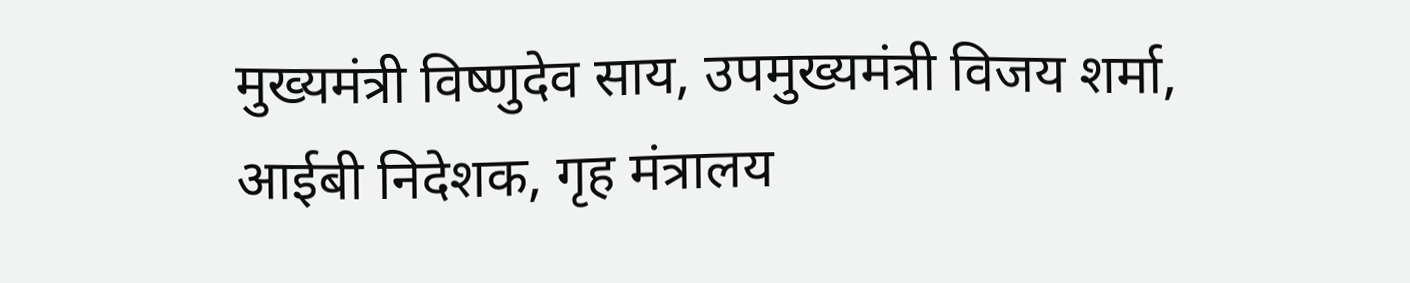मुख्यमंत्री विष्णुदेव साय, उपमुख्यमंत्री विजय शर्मा, आईबी निदेशक, गृह मंत्रालय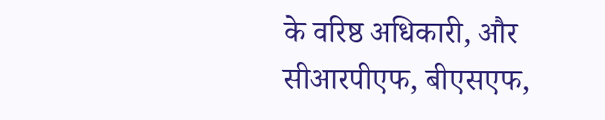के वरिष्ठ अधिकारी, और सीआरपीएफ, बीएसएफ,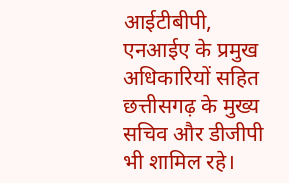आईटीबीपी, एनआईए के प्रमुख अधिकारियों सहित छत्तीसगढ़ के मुख्य सचिव और डीजीपी भी शामिल रहे।